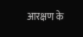आरक्षण के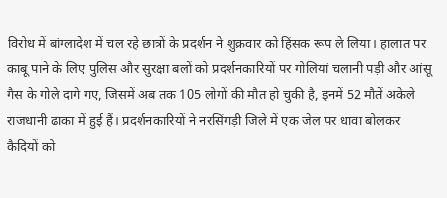विरोध में बांग्लादेश में चल रहे छात्रों के प्रदर्शन ने शुक्रवार को हिंसक रूप ले लिया। हालात पर काबू पाने के लिए पुलिस और सुरक्षा बलों को प्रदर्शनकारियों पर गोलियां चलानी पड़ी और आंसू गैस के गोले दागे गए, जिसमें अब तक 105 लोगों की मौत हो चुकी है, इनमें 52 मौतें अकेले राजधानी ढाका में हुई हैं। प्रदर्शनकारियों ने नरसिंगड़ी जिले में एक जेल पर धावा बोलकर कैदियों को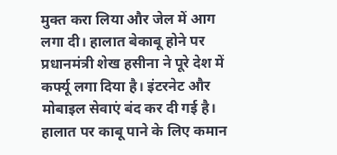मुक्त करा लिया और जेल में आग लगा दी। हालात बेकाबू होने पर प्रधानमंत्री शेख हसीना ने पूरे देश में कर्फ्यू लगा दिया है। इंटरनेट और मोबाइल सेवाएं बंद कर दी गई है। हालात पर काबू पाने के लिए कमान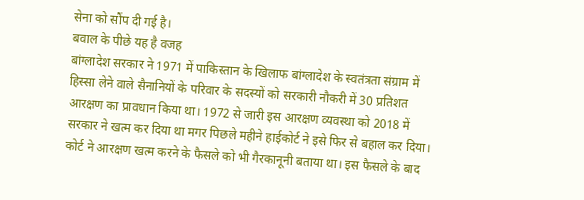सेना को सौंप दी गई है।
बवाल के पीछे यह है वजह
बांग्लादेश सरकार ने 1971 में पाकिस्तान के खिलाफ बांग्लादेश के स्वतंत्रता संग्राम में हिस्सा लेने वाले सैनानियों के परिवार के सदस्यों को सरकारी नौकरी में 30 प्रतिशत आरक्षण का प्रावधान किया था। 1972 से जारी इस आरक्षण व्यवस्था को 2018 में सरकार ने खत्म कर दिया था मगर पिछले महीने हाईकोर्ट ने इसे फिर से बहाल कर दिया। कोर्ट ने आरक्षण खत्म करने के फैसले को भी गैरकानूनी बताया था। इस फैसले के बाद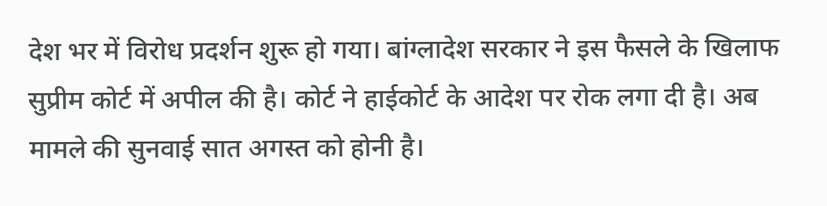देश भर में विरोध प्रदर्शन शुरू हो गया। बांग्लादेश सरकार ने इस फैसले के खिलाफ सुप्रीम कोर्ट में अपील की है। कोर्ट ने हाईकोर्ट के आदेश पर रोक लगा दी है। अब मामले की सुनवाई सात अगस्त को होनी है।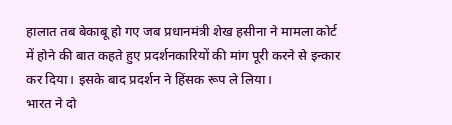हालात तब बेकाबू हो गए जब प्रधानमंत्री शेख हसीना ने मामला कोर्ट में होने की बात कहते हुए प्रदर्शनकारियों की मांग पूरी करने से इन्कार कर दिया। इसके बाद प्रदर्शन ने हिंसक रूप ले लिया।
भारत ने दो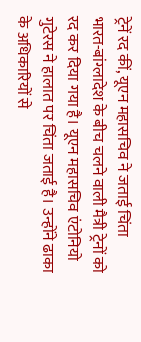ट्रेनें रद कीं, यूएन महासचिव ने जताई चिंता
भारत-बांग्लादेश के बीच चलने वाली मैत्री ट्रेनों को रद कर दिया गया है। यूएन महासचिव एंटोनियो गुटेरस ने हालात पर चिंता जताई है। उन्होंने ढाका के अधिकारियों से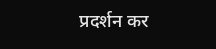प्रदर्शन कर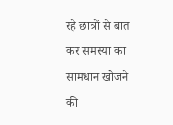रहे छात्रों से बात कर समस्या का सामधान खोजने की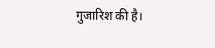गुजारिश की है।